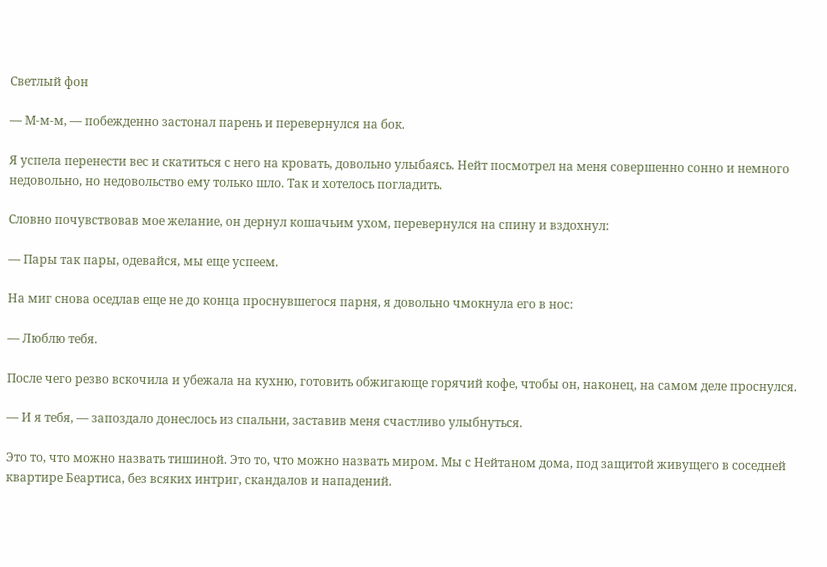Светлый фон

— М-м-м, — побежденно застонал парень и перевернулся на бок.

Я успела перенести вес и скатиться с него на кровать, довольно улыбаясь. Нейт посмотрел на меня совершенно сонно и немного недовольно, но недовольство ему только шло. Так и хотелось погладить.

Словно почувствовав мое желание, он дернул кошачьим ухом, перевернулся на спину и вздохнул:

— Пары так пары, одевайся, мы еще успеем.

На миг снова оседлав еще не до конца проснувшегося парня, я довольно чмокнула его в нос:

— Люблю тебя.

После чего резво вскочила и убежала на кухню, готовить обжигающе горячий кофе, чтобы он, наконец, на самом деле проснулся.

— И я тебя, — запоздало донеслось из спальни, заставив меня счастливо улыбнуться.

Это то, что можно назвать тишиной. Это то, что можно назвать миром. Мы с Нейтаном дома, под защитой живущего в соседней квартире Беартиса, без всяких интриг, скандалов и нападений.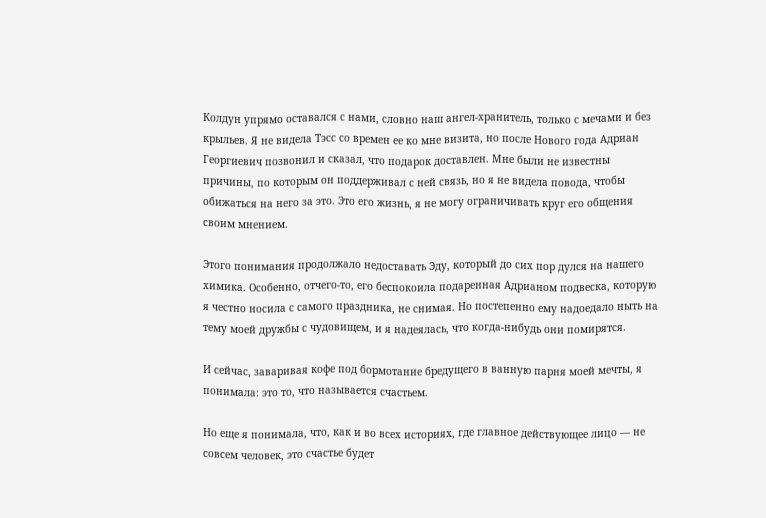Колдун упрямо оставался с нами, словно наш ангел-хранитель, только с мечами и без крыльев. Я не видела Тэсс со времен ее ко мне визита, но после Нового года Адриан Георгиевич позвонил и сказал, что подарок доставлен. Мне были не известны причины, по которым он поддерживал с ней связь, но я не видела повода, чтобы обижаться на него за это. Это его жизнь, я не могу ограничивать круг его общения своим мнением.

Этого понимания продолжало недоставать Эду, который до сих пор дулся на нашего химика. Особенно, отчего-то, его беспокоила подаренная Адрианом подвеска, которую я честно носила с самого праздника, не снимая. Но постепенно ему надоедало ныть на тему моей дружбы с чудовищем, и я надеялась, что когда-нибудь они помирятся.

И сейчас, заваривая кофе под бормотание бредущего в ванную парня моей мечты, я понимала: это то, что называется счастьем.

Но еще я понимала, что, как и во всех историях, где главное действующее лицо — не совсем человек, это счастье будет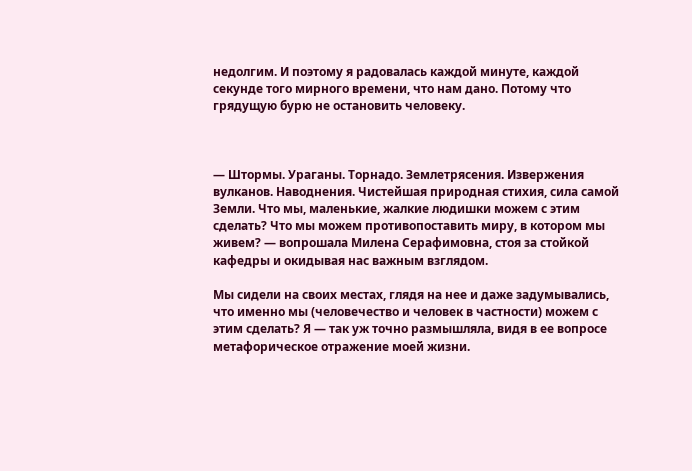недолгим. И поэтому я радовалась каждой минуте, каждой секунде того мирного времени, что нам дано. Потому что грядущую бурю не остановить человеку.



— Штормы. Ураганы. Торнадо. Землетрясения. Извержения вулканов. Наводнения. Чистейшая природная стихия, сила самой Земли. Что мы, маленькие, жалкие людишки можем с этим сделать? Что мы можем противопоставить миру, в котором мы живем? — вопрошала Милена Серафимовна, стоя за стойкой кафедры и окидывая нас важным взглядом.

Мы сидели на своих местах, глядя на нее и даже задумывались, что именно мы (человечество и человек в частности) можем с этим сделать? Я — так уж точно размышляла, видя в ее вопросе метафорическое отражение моей жизни.